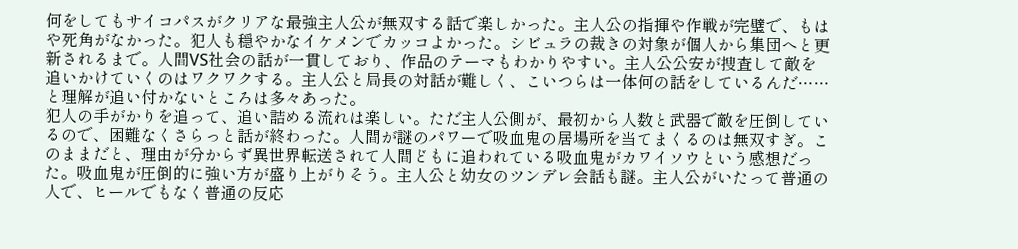何をしてもサイコパスがクリアな最強主人公が無双する話で楽しかった。主人公の指揮や作戦が完璧で、もはや死角がなかった。犯人も穏やかなイケメンでカッコよかった。シビュラの裁きの対象が個人から集団へと更新されるまで。人間VS社会の話が一貫しており、作品のテーマもわかりやすい。主人公公安が捜査して敵を追いかけていくのはワクワクする。主人公と局長の対話が難しく、こいつらは一体何の話をしているんだ……と理解が追い付かないところは多々あった。
犯人の手がかりを追って、追い詰める流れは楽しい。ただ主人公側が、最初から人数と武器で敵を圧倒しているので、困難なくさらっと話が終わった。人間が謎のパワーで吸血鬼の居場所を当てまくるのは無双すぎ。このままだと、理由が分からず異世界転送されて人間どもに追われている吸血鬼がカワイソウという感想だった。吸血鬼が圧倒的に強い方が盛り上がりそう。主人公と幼女のツンデレ会話も謎。主人公がいたって普通の人で、ヒールでもなく普通の反応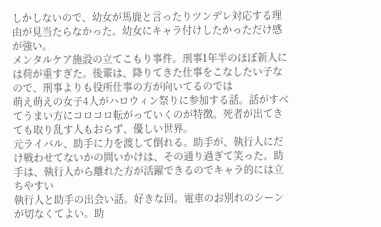しかしないので、幼女が馬鹿と言ったりツンデレ対応する理由が見当たらなかった。幼女にキャラ付けしたかっただけ感が強い。
メンタルケア施設の立てこもり事件。刑事1年半のほぼ新人には荷が重すぎた。後輩は、降りてきた仕事をこなしたい子なので、刑事よりも役所仕事の方が向いてるのでは
萌え萌えの女子4人がハロウィン祭りに参加する話。話がすべてうまい方にコロコロ転がっていくのが特徴。死者が出てきても取り乱す人もおらず、優しい世界。
元ライバル、助手に力を渡して倒れる。助手が、執行人にだけ戦わせてないかの問いかけは、その通り過ぎて笑った。助手は、執行人から離れた方が活躍できるのでキャラ的には立ちやすい
執行人と助手の出会い話。好きな回。電車のお別れのシーンが切なくてよい。助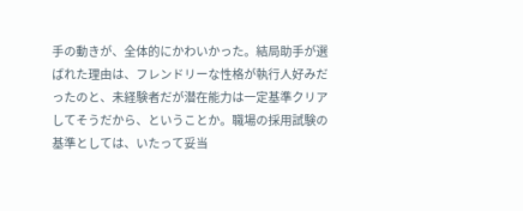手の動きが、全体的にかわいかった。結局助手が選ばれた理由は、フレンドリーな性格が執行人好みだったのと、未経験者だが潜在能力は一定基準クリアしてそうだから、ということか。職場の採用試験の基準としては、いたって妥当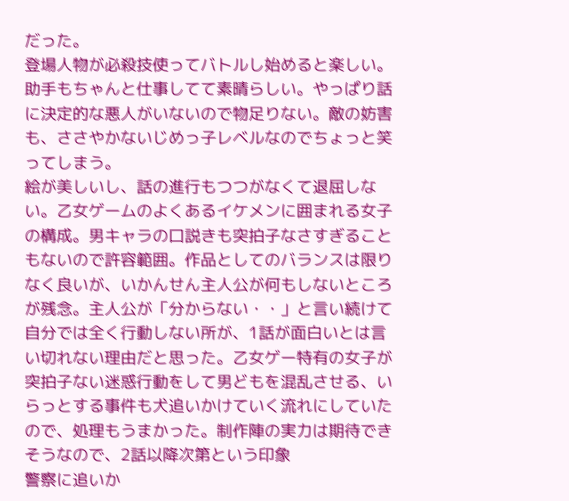だった。
登場人物が必殺技使ってバトルし始めると楽しい。助手もちゃんと仕事してて素晴らしい。やっぱり話に決定的な悪人がいないので物足りない。敵の妨害も、ささやかないじめっ子レベルなのでちょっと笑ってしまう。
絵が美しいし、話の進行もつつがなくて退屈しない。乙女ゲームのよくあるイケメンに囲まれる女子の構成。男キャラの口説きも突拍子なさすぎることもないので許容範囲。作品としてのバランスは限りなく良いが、いかんせん主人公が何もしないところが残念。主人公が「分からない・・」と言い続けて自分では全く行動しない所が、1話が面白いとは言い切れない理由だと思った。乙女ゲー特有の女子が突拍子ない迷惑行動をして男どもを混乱させる、いらっとする事件も犬追いかけていく流れにしていたので、処理もうまかった。制作陣の実力は期待できそうなので、2話以降次第という印象
警察に追いか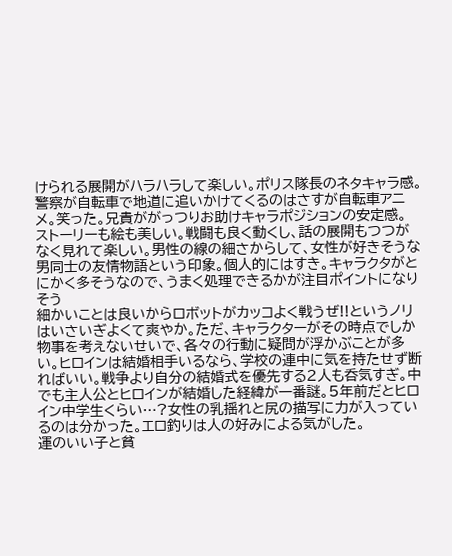けられる展開がハラハラして楽しい。ポリス隊長のネタキャラ感。警察が自転車で地道に追いかけてくるのはさすが自転車アニメ。笑った。兄貴ががっつりお助けキャラポジションの安定感。
ストーリーも絵も美しい。戦闘も良く動くし、話の展開もつつがなく見れて楽しい。男性の線の細さからして、女性が好きそうな男同士の友情物語という印象。個人的にはすき。キャラクタがとにかく多そうなので、うまく処理できるかが注目ポイントになりそう
細かいことは良いからロボットがカッコよく戦うぜ!!というノリはいさいぎよくて爽やか。ただ、キャラクターがその時点でしか物事を考えないせいで、各々の行動に疑問が浮かぶことが多い。ヒロインは結婚相手いるなら、学校の連中に気を持たせず断ればいい。戦争より自分の結婚式を優先する2人も呑気すぎ。中でも主人公とヒロインが結婚した経緯が一番謎。5年前だとヒロイン中学生くらい…?女性の乳揺れと尻の描写に力が入っているのは分かった。エロ釣りは人の好みによる気がした。
運のいい子と貧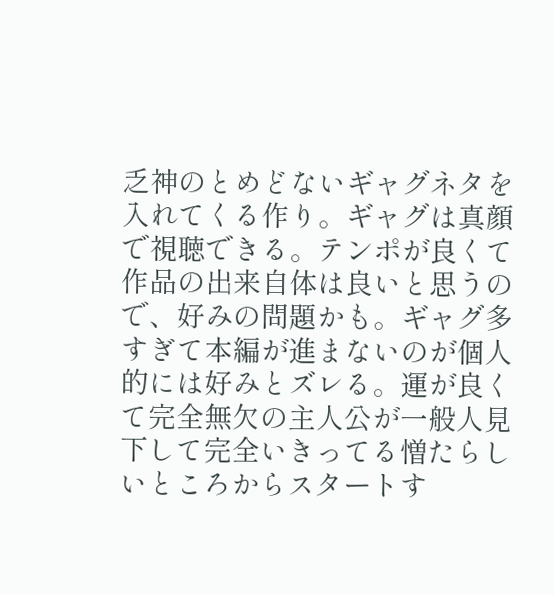乏神のとめどないギャグネタを入れてくる作り。ギャグは真顔で視聴できる。テンポが良くて作品の出来自体は良いと思うので、好みの問題かも。ギャグ多すぎて本編が進まないのが個人的には好みとズレる。運が良くて完全無欠の主人公が一般人見下して完全いきってる憎たらしいところからスタートす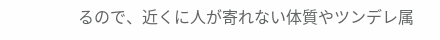るので、近くに人が寄れない体質やツンデレ属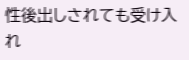性後出しされても受け入れ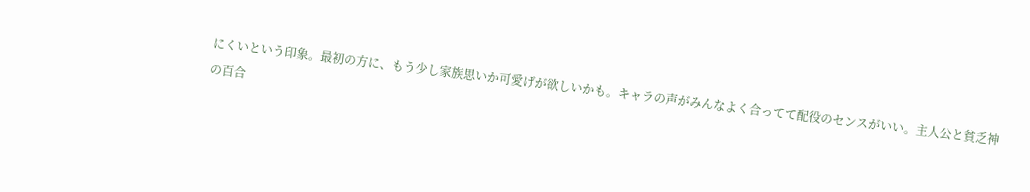にくいという印象。最初の方に、もう少し家族思いか可愛げが欲しいかも。キャラの声がみんなよく合ってて配役のセンスがいい。主人公と貧乏神の百合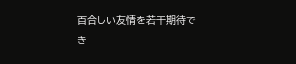百合しい友情を若干期待でき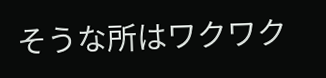そうな所はワクワク